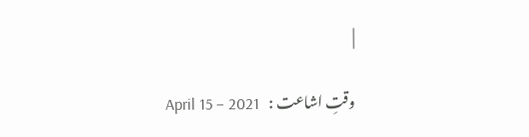|

وقتِ اشاعت :   April 15 – 2021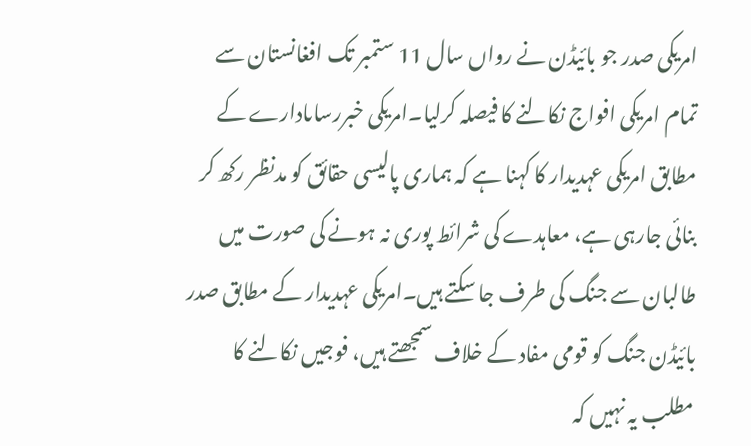امریکی صدر جو بائیڈن نے رواں سال 11 ستمبر تک افغانستان سے تمام امریکی افواج نکالنے کا فیصلہ کرلیا۔امریکی خبررساںادارے کے مطابق امریکی عہدیدار کا کہنا ہے کہ ہماری پالیسی حقائق کو مدنظر رکھ کر بنائی جارہی ہے، معاہدے کی شرائط پوری نہ ہونے کی صورت میں طالبان سے جنگ کی طرف جا سکتے ہیں۔امریکی عہدیدار کے مطابق صدر بائیڈن جنگ کو قومی مفاد کے خلاف سمجھتے ہیں، فوجیں نکالنے کا مطلب یہ نہیں کہ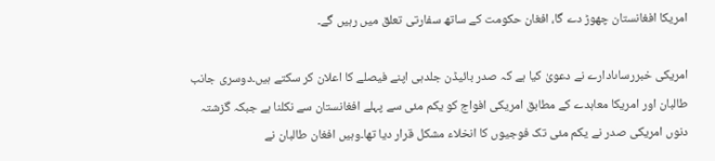امریکا افغانستان چھوڑ دے گا، افغان حکومت کے ساتھ سفارتی تعلق میں رہیں گے۔

امریکی خبررساںادارے نے دعویٰ کیا ہے کہ صدر بائیڈن جلدہی اپنے فیصلے کا اعلان کر سکتے ہیں۔دوسری جانب طالبان اور امریکا معاہدے کے مطابق امریکی افواج کو یکم مئی سے پہلے افغانستان سے نکلنا ہے جبکہ گزشتہ دنوں امریکی صدر نے یکم مئی تک فوجیوں کا انخلاء مشکل قرار دیا تھا۔وہیں افغان طالبان نے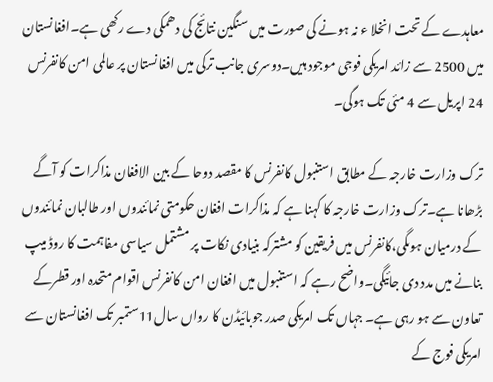معاہدے کے تحت انخلا ء نہ ہونے کی صورت میں سنگین نتائج کی دھمکی دے رکھی ہے۔افغانستان میں 2500 سے زائد امریکی فوجی موجود ہیں۔دوسری جانب ترکی میں افغانستان پر عالمی امن کانفرنس 24 اپریل سے 4 مئی تک ہوگی۔

ترک وزارت خارجہ کے مطابق استنبول کانفرنس کا مقصد دوحا کے بین الافغان مذاکرات کو آگے بڑھانا ہے۔ترک وزارت خارجہ کا کہنا ہے کہ مذاکرات افغان حکومتی نمائندوں اور طالبان نمائندوں کے درمیان ہوںگی،کانفرنس میں فریقین کو مشترکہ بنیادی نکات پر مشتمل سیاسی مفاہمت کا روڈ میپ بنانے میں مدد دی جائیگی۔واضح رہے کہ استنبول میں افغان امن کانفرنس اقوام متحدہ اور قطرکے تعاون سے ہو رہی ہے۔ جہاں تک امریکی صدر جوبائیڈن کا رواں سال11ستمبر تک افغانستان سے امریکی فوج کے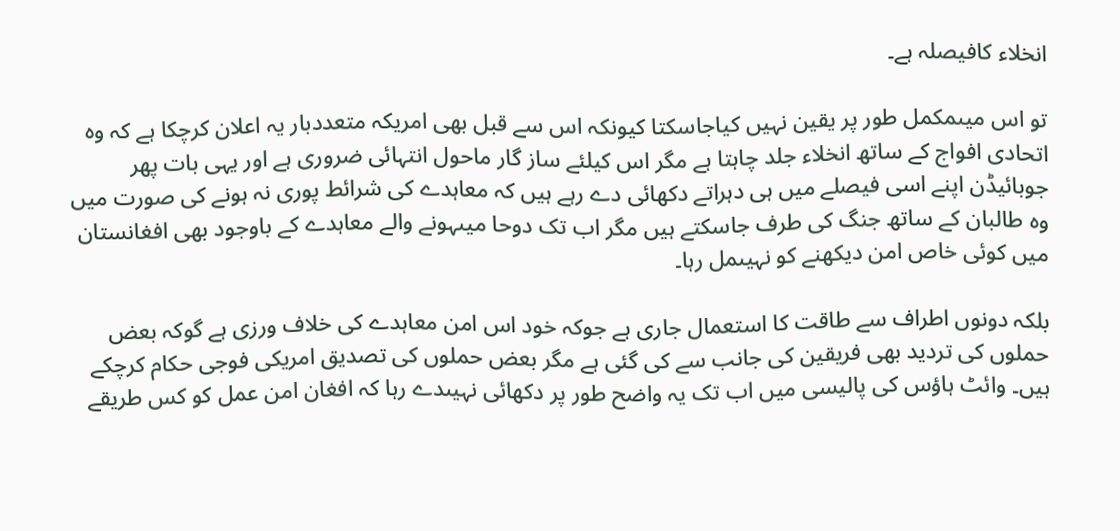انخلاء کافیصلہ ہے۔

تو اس میںمکمل طور پر یقین نہیں کیاجاسکتا کیونکہ اس سے قبل بھی امریکہ متعددبار یہ اعلان کرچکا ہے کہ وہ اتحادی افواج کے ساتھ انخلاء جلد چاہتا ہے مگر اس کیلئے ساز گار ماحول انتہائی ضروری ہے اور یہی بات پھر جوبائیڈن اپنے اسی فیصلے میں ہی دہراتے دکھائی دے رہے ہیں کہ معاہدے کی شرائط پوری نہ ہونے کی صورت میں وہ طالبان کے ساتھ جنگ کی طرف جاسکتے ہیں مگر اب تک دوحا میںہونے والے معاہدے کے باوجود بھی افغانستان میں کوئی خاص امن دیکھنے کو نہیںمل رہا۔

بلکہ دونوں اطراف سے طاقت کا استعمال جاری ہے جوکہ خود اس امن معاہدے کی خلاف ورزی ہے گوکہ بعض حملوں کی تردید بھی فریقین کی جانب سے کی گئی ہے مگر بعض حملوں کی تصدیق امریکی فوجی حکام کرچکے ہیں۔ وائٹ ہاؤس کی پالیسی میں اب تک یہ واضح طور پر دکھائی نہیںدے رہا کہ افغان امن عمل کو کس طریقے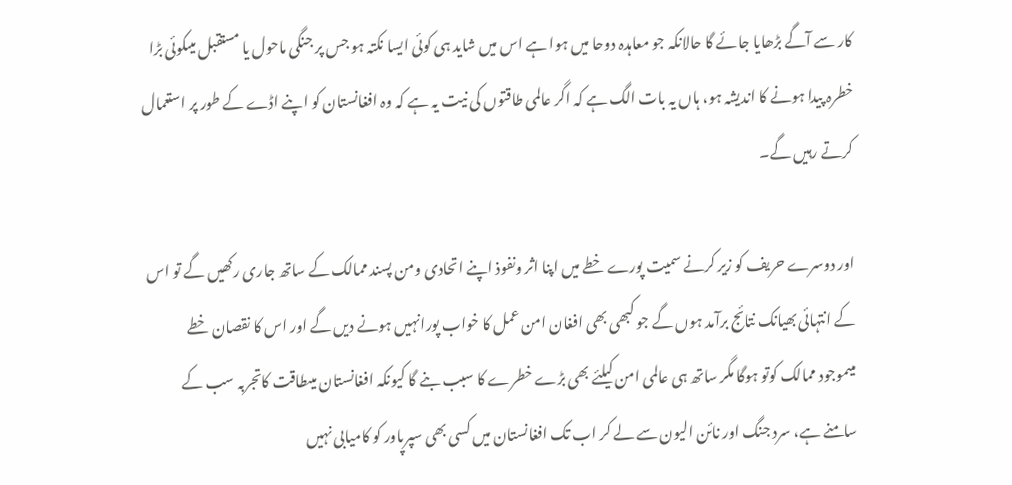کار سے آگے بڑھایا جائے گا حالانکہ جو معاہدہ دوحا میں ہوا ہے اس میں شاید ہی کوئی ایسا نکتہ ہو جس پر جنگی ماحول یا مستقبل میںکوئی بڑا خطرہ پیدا ہونے کا اندیشہ ہو، ہاں یہ بات الگ ہے کہ اگر عالمی طاقتوں کی نیت یہ ہے کہ وہ افغانستان کو اپنے اڈے کے طور پر استعمال کرتے رہیں گے۔

اور دوسرے حریف کو زیر کرنے سمیت پورے خطے میں اپنا اثر ونفوذ اپنے اتحادی ومن پسند ممالک کے ساتھ جاری رکھیں گے تو اس کے انتہائی بھیانک نتائج برآمد ہوں گے جو کبھی بھی افغان امن عمل کا خواب پورانہیں ہونے دیں گے اور اس کا نقصان خطے میںموجود ممالک کوتو ہوگا مگر ساتھ ہی عالمی امن کیلئے بھی بڑے خطرے کا سبب بنے گا کیونکہ افغانستان میںطاقت کاتجربہ سب کے سامنے ہے، سرد جنگ اور نائن الیون سے لے کر اب تک افغانستان میں کسی بھی سپرپاور کو کامیابی نہیں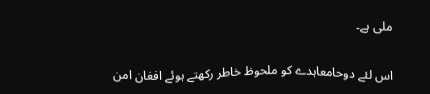ملی ہے۔

اس لئے دوحامعاہدے کو ملحوظ خاطر رکھتے ہوئے افغان امن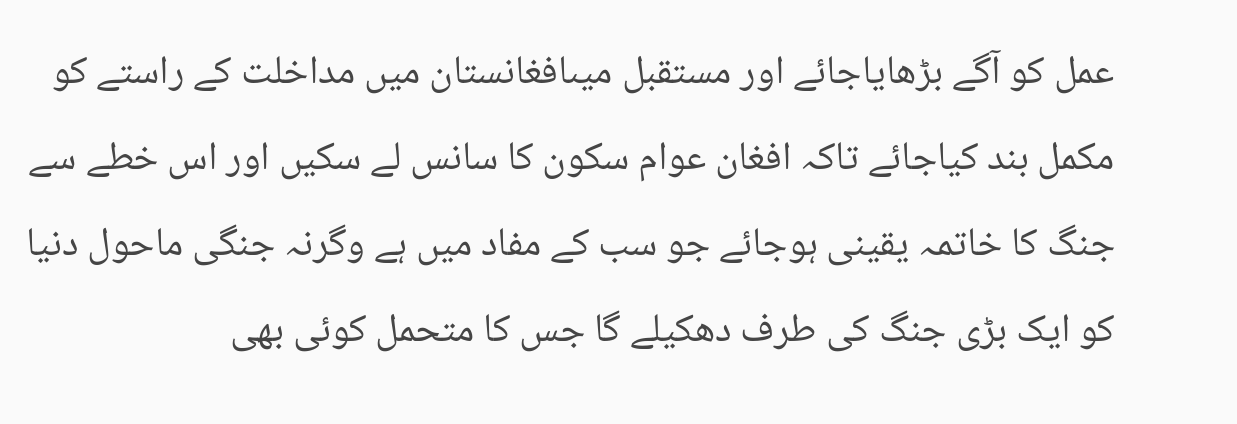عمل کو آگے بڑھایاجائے اور مستقبل میںافغانستان میں مداخلت کے راستے کو مکمل بند کیاجائے تاکہ افغان عوام سکون کا سانس لے سکیں اور اس خطے سے جنگ کا خاتمہ یقینی ہوجائے جو سب کے مفاد میں ہے وگرنہ جنگی ماحول دنیا کو ایک بڑی جنگ کی طرف دھکیلے گا جس کا متحمل کوئی بھی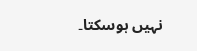نہیں ہوسکتا۔